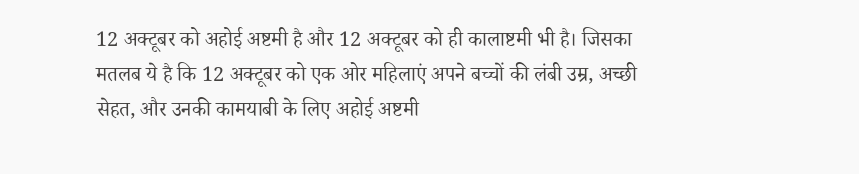12 अक्टूबर को अहोई अष्टमी है और 12 अक्टूबर को ही कालाष्टमी भी है। जिसका मतलब ये है कि 12 अक्टूबर को एक ओर महिलाएं अपने बच्चों की लंबी उम्र, अच्छी सेहत, और उनकी कामयाबी के लिए अहोई अष्टमी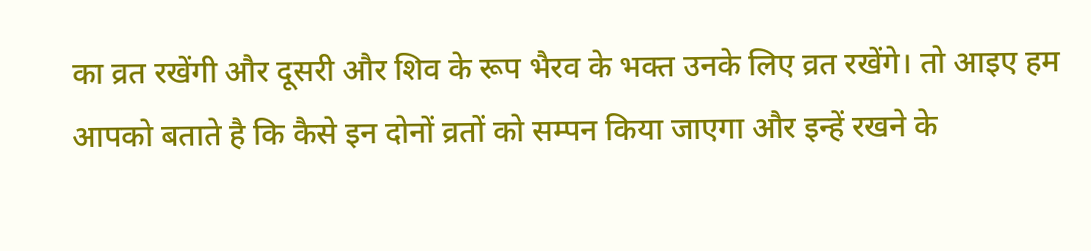का व्रत रखेंगी और दूसरी और शिव के रूप भैरव के भक्त उनके लिए व्रत रखेंगे। तो आइए हम आपको बताते है कि कैसे इन दोनों व्रतों को सम्पन किया जाएगा और इन्हें रखने के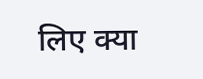लिए क्या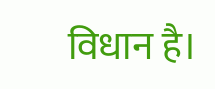विधान है।